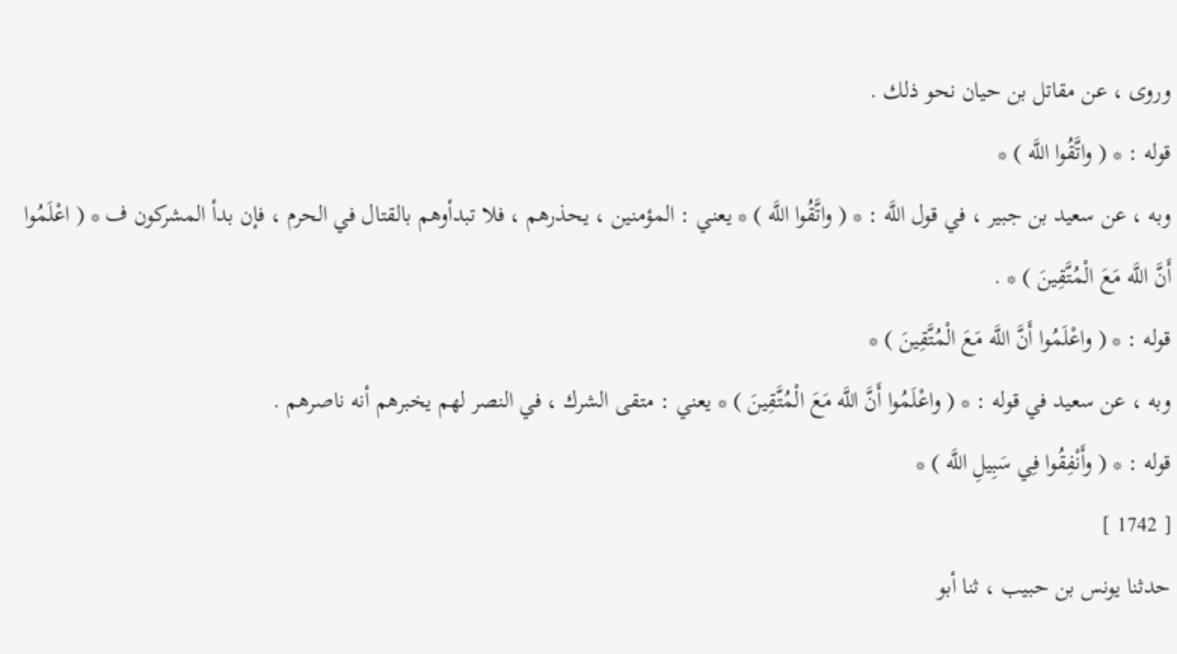وروى ، عن مقاتل بن حيان نحو ذلك .
قوله : * ( واتَّقُوا اللَّه ) *
وبه ، عن سعيد بن جبير ، في قول اللَّه : * ( واتَّقُوا اللَّه ) * يعني : المؤمنين ، يحذرهم ، فلا تبدأوهم بالقتال في الحرم ، فإن بدأ المشركون ف * ( اعْلَمُوا أَنَّ اللَّه مَعَ الْمُتَّقِينَ ) * .
قوله : * ( واعْلَمُوا أَنَّ اللَّه مَعَ الْمُتَّقِينَ ) *
وبه ، عن سعيد في قوله : * ( واعْلَمُوا أَنَّ اللَّه مَعَ الْمُتَّقِينَ ) * يعني : متقى الشرك ، في النصر لهم يخبرهم أنه ناصرهم .
قوله : * ( وأَنْفِقُوا فِي سَبِيلِ اللَّه ) *
[ 1742 ]
حدثنا يونس بن حبيب ، ثنا أبو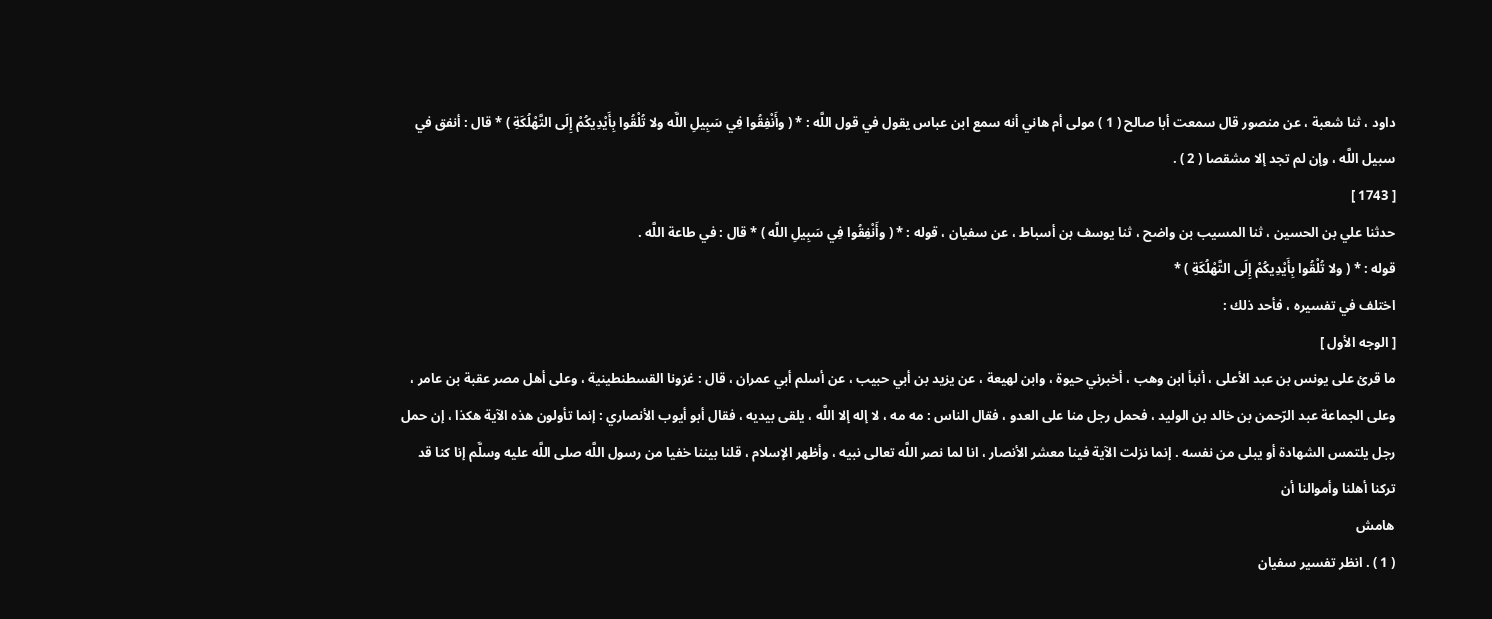داود ، ثنا شعبة ، عن منصور قال سمعت أبا صالح ( 1 ) مولى أم هاني أنه سمع ابن عباس يقول في قول اللَّه : * ( وأَنْفِقُوا فِي سَبِيلِ اللَّه ولا تُلْقُوا بِأَيْدِيكُمْ إِلَى التَّهْلُكَةِ ) * قال : أنفق في سبيل اللَّه ، وإن لم تجد إلا مشقصا ( 2 ) .
[ 1743 ]
حدثنا علي بن الحسين ، ثنا المسيب بن واضح ، ثنا يوسف بن أسباط ، عن سفيان ، قوله : * ( وأَنْفِقُوا فِي سَبِيلِ اللَّه ) * قال : في طاعة اللَّه .
قوله : * ( ولا تُلْقُوا بِأَيْدِيكُمْ إِلَى التَّهْلُكَةِ ) *
اختلف في تفسيره ، فأحد ذلك :
[ الوجه الأول ]
ما قرئ على يونس بن عبد الأعلى ، أنبأ ابن وهب ، أخبرني حيوة ، وابن لهيعة ، عن يزيد بن أبي حبيب ، عن أسلم أبي عمران ، قال : غزونا القسطنطينية ، وعلى أهل مصر عقبة بن عامر ، وعلى الجماعة عبد الرّحمن بن خالد بن الوليد ، فحمل رجل منا على العدو ، فقال الناس : مه مه ، لا إله إلا اللَّه ، يلقى بيديه ، فقال أبو أيوب الأنصاري : إنما تأولون هذه الآية هكذا ، إن حمل رجل يلتمس الشهادة أو يبلى من نفسه . إنما نزلت الآية فينا معشر الأنصار ، انا لما نصر اللَّه تعالى نبيه ، وأظهر الإسلام ، قلنا بيننا خفيا من رسول اللَّه صلى اللَّه عليه وسلَّم إنا كنا قد تركنا أهلنا وأموالنا أن
هامش
( 1 ) . انظر تفسير سفيان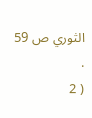الثوري ص 59 .
( 2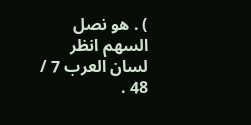) . هو نصل السهم انظر لسان العرب 7 / 48 .